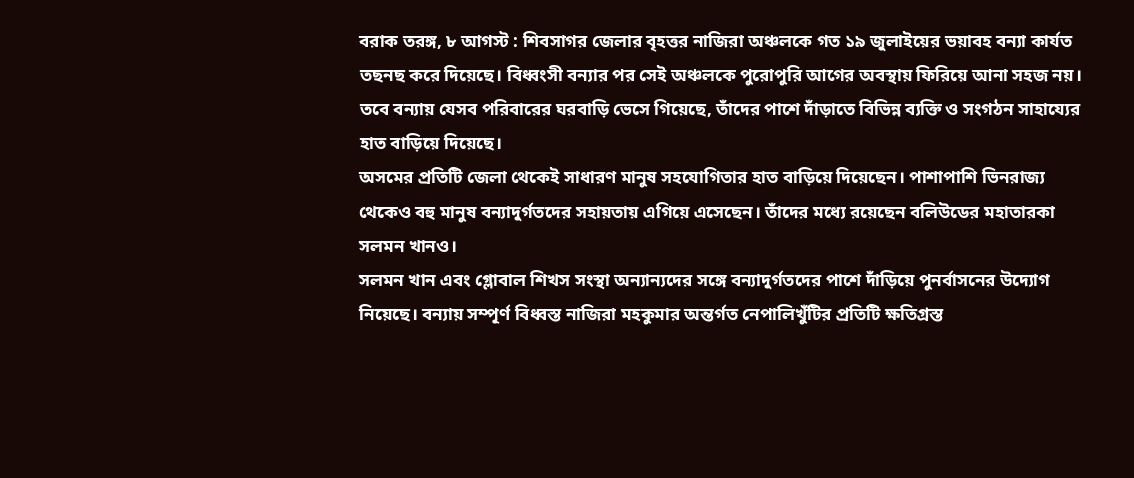বরাক তরঙ্গ, ৮ আগস্ট : শিবসাগর জেলার বৃহত্তর নাজিরা অঞ্চলকে গত ১৯ জুলাইয়ের ভয়াবহ বন্যা কার্যত তছনছ করে দিয়েছে। বিধ্বংসী বন্যার পর সেই অঞ্চলকে পুরোপুরি আগের অবস্থায় ফিরিয়ে আনা সহজ নয়। তবে বন্যায় যেসব পরিবারের ঘরবাড়ি ভেসে গিয়েছে, তাঁদের পাশে দাঁড়াতে বিভিন্ন ব্যক্তি ও সংগঠন সাহায্যের হাত বাড়িয়ে দিয়েছে।
অসমের প্রতিটি জেলা থেকেই সাধারণ মানুষ সহযোগিতার হাত বাড়িয়ে দিয়েছেন। পাশাপাশি ভিনরাজ্য থেকেও বহু মানুষ বন্যাদুর্গতদের সহায়তায় এগিয়ে এসেছেন। তাঁদের মধ্যে রয়েছেন বলিউডের মহাতারকা সলমন খানও।
সলমন খান এবং গ্লোবাল শিখস সংস্থা অন্যান্যদের সঙ্গে বন্যাদুর্গতদের পাশে দাঁড়িয়ে পুনর্বাসনের উদ্যোগ নিয়েছে। বন্যায় সম্পূর্ণ বিধ্বস্ত নাজিরা মহকুমার অন্তর্গত নেপালিখুঁটির প্রতিটি ক্ষতিগ্রস্ত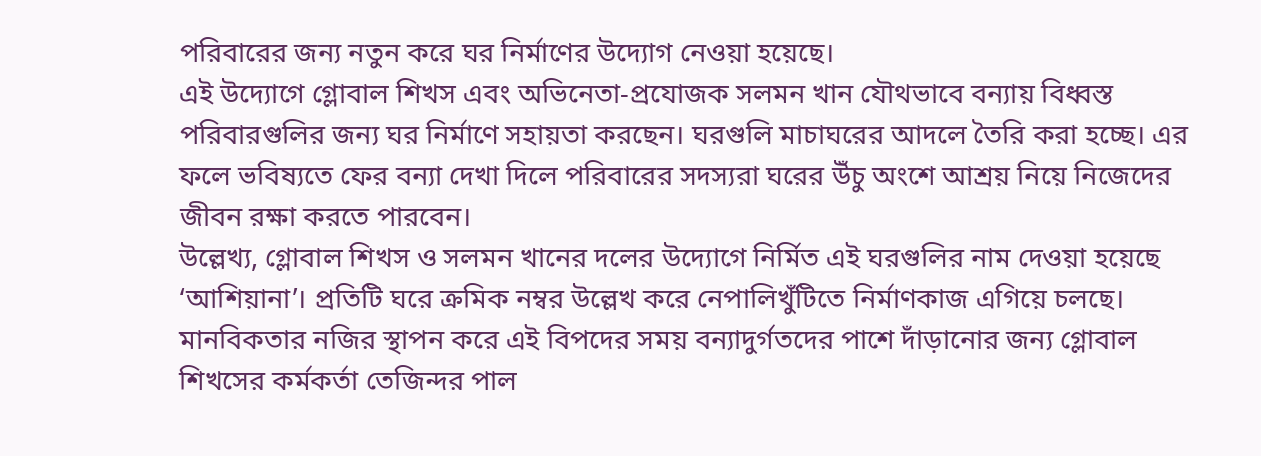পরিবারের জন্য নতুন করে ঘর নির্মাণের উদ্যোগ নেওয়া হয়েছে।
এই উদ্যোগে গ্লোবাল শিখস এবং অভিনেতা-প্রযোজক সলমন খান যৌথভাবে বন্যায় বিধ্বস্ত পরিবারগুলির জন্য ঘর নির্মাণে সহায়তা করছেন। ঘরগুলি মাচাঘরের আদলে তৈরি করা হচ্ছে। এর ফলে ভবিষ্যতে ফের বন্যা দেখা দিলে পরিবারের সদস্যরা ঘরের উঁচু অংশে আশ্রয় নিয়ে নিজেদের জীবন রক্ষা করতে পারবেন।
উল্লেখ্য, গ্লোবাল শিখস ও সলমন খানের দলের উদ্যোগে নির্মিত এই ঘরগুলির নাম দেওয়া হয়েছে ‘আশিয়ানা’। প্রতিটি ঘরে ক্রমিক নম্বর উল্লেখ করে নেপালিখুঁটিতে নির্মাণকাজ এগিয়ে চলছে।
মানবিকতার নজির স্থাপন করে এই বিপদের সময় বন্যাদুর্গতদের পাশে দাঁড়ানোর জন্য গ্লোবাল শিখসের কর্মকর্তা তেজিন্দর পাল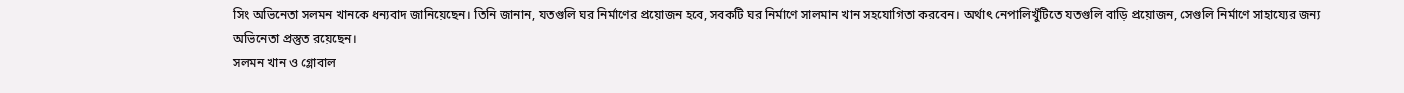সিং অভিনেতা সলমন খানকে ধন্যবাদ জানিয়েছেন। তিনি জানান, যতগুলি ঘর নির্মাণের প্রয়োজন হবে, সবকটি ঘর নির্মাণে সালমান খান সহযোগিতা করবেন। অর্থাৎ নেপালিখুঁটিতে যতগুলি বাড়ি প্রয়োজন, সেগুলি নির্মাণে সাহায্যের জন্য অভিনেতা প্রস্তুত রয়েছেন।
সলমন খান ও গ্লোবাল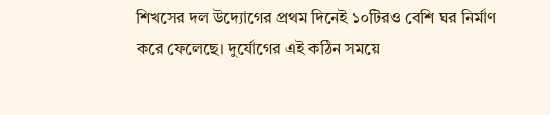শিখসের দল উদ্যোগের প্রথম দিনেই ১০টিরও বেশি ঘর নির্মাণ করে ফেলেছে। দুর্যোগের এই কঠিন সময়ে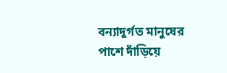বন্যাদুর্গত মানুষের পাশে দাঁড়িয়ে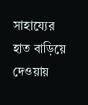সাহায্যের হাত বাড়িয়ে দেওয়ায়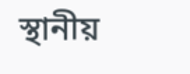স্থানীয়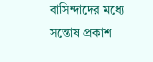বাসিন্দাদের মধ্যে সন্তোষ প্রকাশ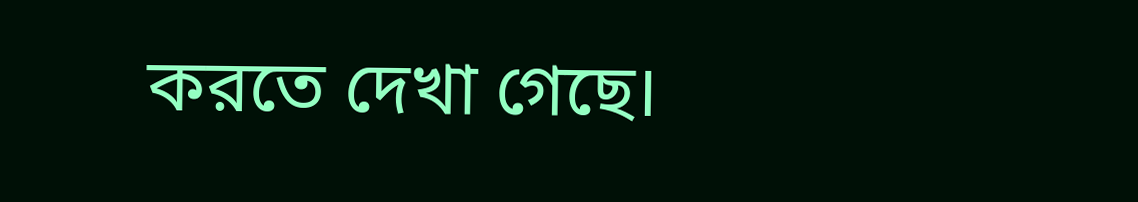করতে দেখা গেছে।